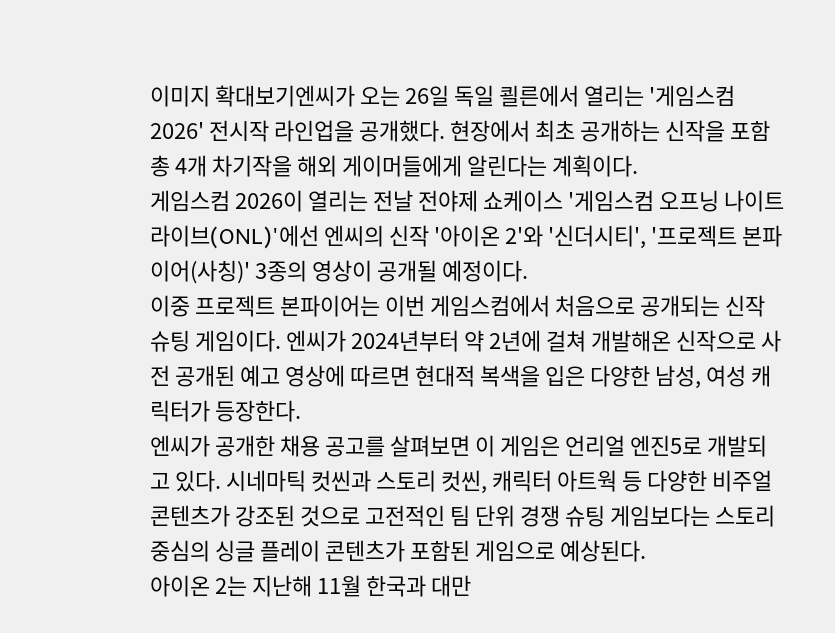이미지 확대보기엔씨가 오는 26일 독일 쾰른에서 열리는 '게임스컴 2026' 전시작 라인업을 공개했다. 현장에서 최초 공개하는 신작을 포함 총 4개 차기작을 해외 게이머들에게 알린다는 계획이다.
게임스컴 2026이 열리는 전날 전야제 쇼케이스 '게임스컴 오프닝 나이트 라이브(ONL)'에선 엔씨의 신작 '아이온 2'와 '신더시티', '프로젝트 본파이어(사칭)' 3종의 영상이 공개될 예정이다.
이중 프로젝트 본파이어는 이번 게임스컴에서 처음으로 공개되는 신작 슈팅 게임이다. 엔씨가 2024년부터 약 2년에 걸쳐 개발해온 신작으로 사전 공개된 예고 영상에 따르면 현대적 복색을 입은 다양한 남성, 여성 캐릭터가 등장한다.
엔씨가 공개한 채용 공고를 살펴보면 이 게임은 언리얼 엔진5로 개발되고 있다. 시네마틱 컷씬과 스토리 컷씬, 캐릭터 아트웍 등 다양한 비주얼 콘텐츠가 강조된 것으로 고전적인 팀 단위 경쟁 슈팅 게임보다는 스토리 중심의 싱글 플레이 콘텐츠가 포함된 게임으로 예상된다.
아이온 2는 지난해 11월 한국과 대만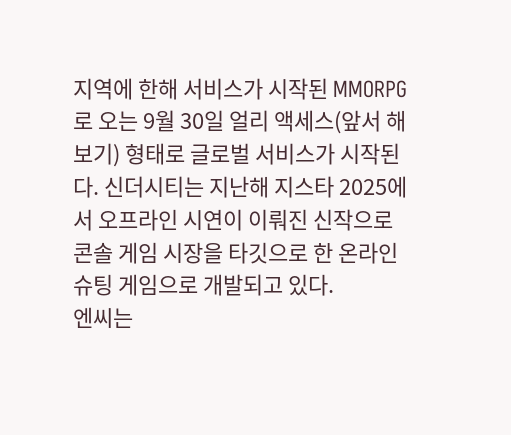지역에 한해 서비스가 시작된 MMORPG로 오는 9월 30일 얼리 액세스(앞서 해보기) 형태로 글로벌 서비스가 시작된다. 신더시티는 지난해 지스타 2025에서 오프라인 시연이 이뤄진 신작으로 콘솔 게임 시장을 타깃으로 한 온라인 슈팅 게임으로 개발되고 있다.
엔씨는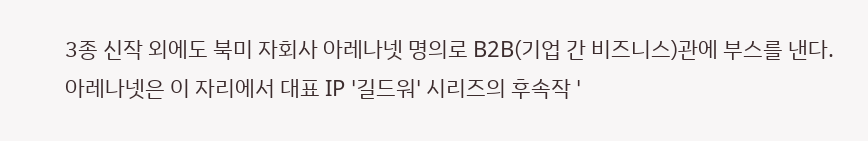3종 신작 외에도 북미 자회사 아레나넷 명의로 B2B(기업 간 비즈니스)관에 부스를 낸다. 아레나넷은 이 자리에서 대표 IP '길드워' 시리즈의 후속작 '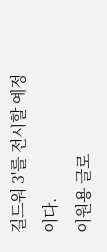길드워 3'를 전시할 예정이다.
이원용 글로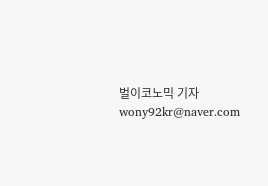벌이코노믹 기자 wony92kr@naver.com